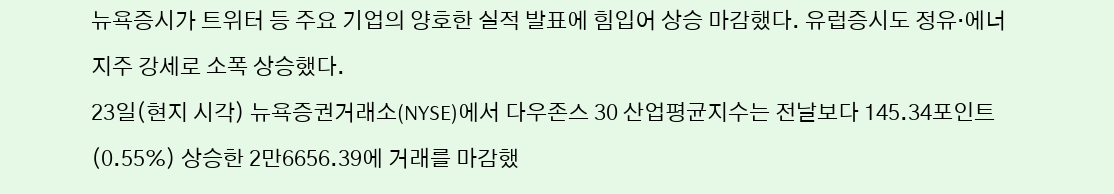뉴욕증시가 트위터 등 주요 기업의 양호한 실적 발표에 힘입어 상승 마감했다. 유럽증시도 정유·에너지주 강세로 소폭 상승했다.
23일(현지 시각) 뉴욕증권거래소(NYSE)에서 다우존스 30 산업평균지수는 전날보다 145.34포인트(0.55%) 상승한 2만6656.39에 거래를 마감했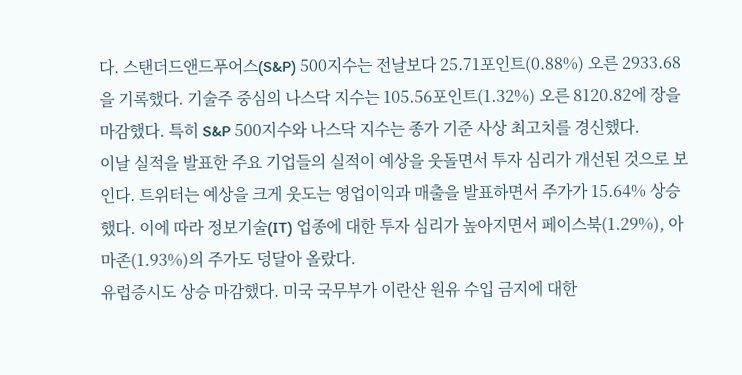다. 스탠더드앤드푸어스(S&P) 500지수는 전날보다 25.71포인트(0.88%) 오른 2933.68을 기록했다. 기술주 중심의 나스닥 지수는 105.56포인트(1.32%) 오른 8120.82에 장을 마감했다. 특히 S&P 500지수와 나스닥 지수는 종가 기준 사상 최고치를 경신했다.
이날 실적을 발표한 주요 기업들의 실적이 예상을 웃돌면서 투자 심리가 개선된 것으로 보인다. 트위터는 예상을 크게 웃도는 영업이익과 매출을 발표하면서 주가가 15.64% 상승했다. 이에 따라 정보기술(IT) 업종에 대한 투자 심리가 높아지면서 페이스북(1.29%), 아마존(1.93%)의 주가도 덩달아 올랐다.
유럽증시도 상승 마감했다. 미국 국무부가 이란산 원유 수입 금지에 대한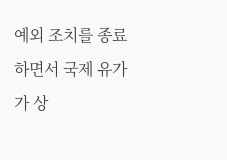예외 조치를 종료하면서 국제 유가가 상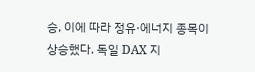승, 이에 따라 정유·에너지 종목이 상승했다. 독일 DAX 지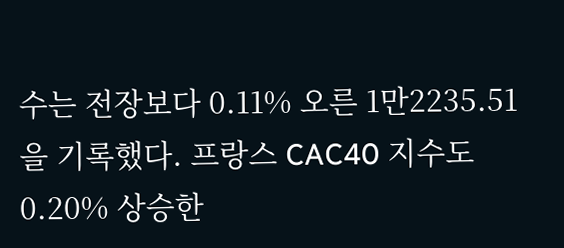수는 전장보다 0.11% 오른 1만2235.51을 기록했다. 프랑스 CAC40 지수도 0.20% 상승한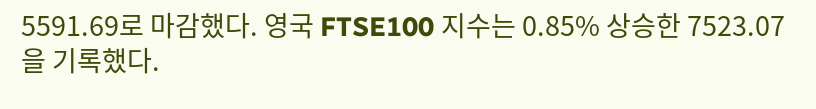5591.69로 마감했다. 영국 FTSE100 지수는 0.85% 상승한 7523.07을 기록했다.